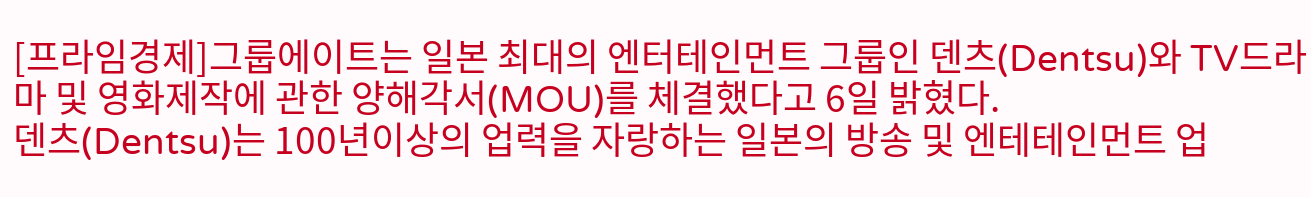[프라임경제]그룹에이트는 일본 최대의 엔터테인먼트 그룹인 덴츠(Dentsu)와 TV드라마 및 영화제작에 관한 양해각서(MOU)를 체결했다고 6일 밝혔다.
덴츠(Dentsu)는 100년이상의 업력을 자랑하는 일본의 방송 및 엔테테인먼트 업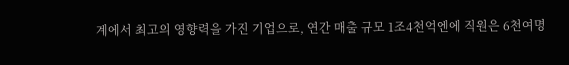계에서 최고의 영향력을 가진 기업으로, 연간 매출 규모 1조4천억엔에 직원은 6천여명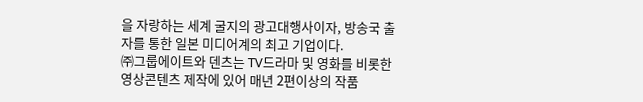을 자랑하는 세계 굴지의 광고대행사이자, 방송국 출자를 통한 일본 미디어계의 최고 기업이다.
㈜그룹에이트와 덴츠는 TV드라마 및 영화를 비롯한 영상콘텐츠 제작에 있어 매년 2편이상의 작품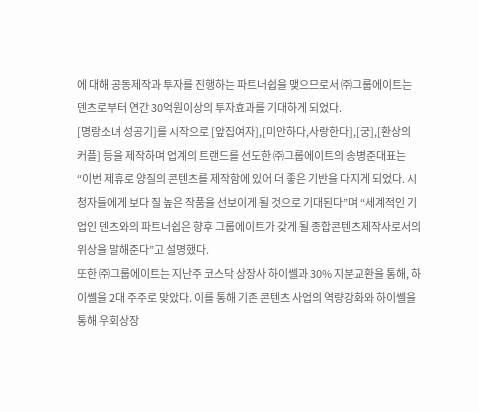에 대해 공동제작과 투자를 진행하는 파트너쉽을 맺으므로서 ㈜그룹에이트는 덴츠로부터 연간 30억원이상의 투자효과를 기대하게 되었다.
[명랑소녀 성공기]를 시작으로 [앞집여자],[미안하다,사랑한다],[궁],[환상의 커플] 등을 제작하며 업계의 트랜드를 선도한 ㈜그룹에이트의 송병준대표는 “이번 제휴로 양질의 콘텐츠를 제작함에 있어 더 좋은 기반을 다지게 되었다. 시청자들에게 보다 질 높은 작품을 선보이게 될 것으로 기대된다”며 “세계적인 기업인 덴츠와의 파트너쉽은 향후 그룹에이트가 갖게 될 종합콘텐츠제작사로서의 위상을 말해준다”고 설명했다.
또한 ㈜그룹에이트는 지난주 코스닥 상장사 하이쎌과 30% 지분교환을 통해, 하이쎌을 2대 주주로 맞았다. 이를 통해 기존 콘텐츠 사업의 역량강화와 하이쎌을 통해 우회상장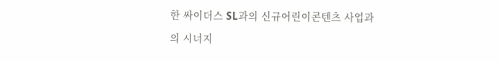한 싸이더스 SL과의 신규어린이콘텐츠 사업과의 시너지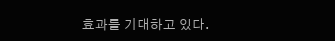효과를 기대하고 있다.